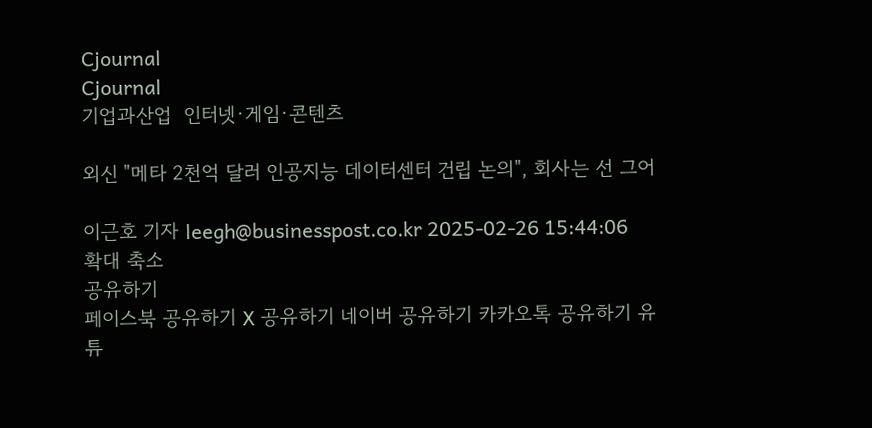Cjournal
Cjournal
기업과산업  인터넷·게임·콘텐츠

외신 "메타 2천억 달러 인공지능 데이터센터 건립 논의", 회사는 선 그어

이근호 기자 leegh@businesspost.co.kr 2025-02-26 15:44:06
확대 축소
공유하기
페이스북 공유하기 X 공유하기 네이버 공유하기 카카오톡 공유하기 유튜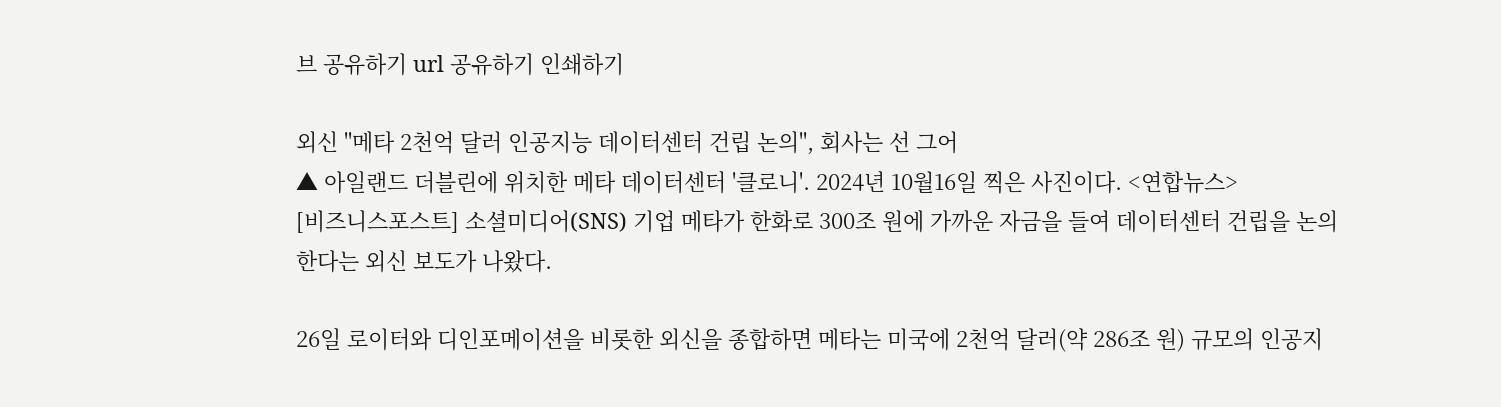브 공유하기 url 공유하기 인쇄하기

외신 "메타 2천억 달러 인공지능 데이터센터 건립 논의", 회사는 선 그어
▲ 아일랜드 더블린에 위치한 메타 데이터센터 '클로니'. 2024년 10월16일 찍은 사진이다. <연합뉴스>
[비즈니스포스트] 소셜미디어(SNS) 기업 메타가 한화로 300조 원에 가까운 자금을 들여 데이터센터 건립을 논의한다는 외신 보도가 나왔다.

26일 로이터와 디인포메이션을 비롯한 외신을 종합하면 메타는 미국에 2천억 달러(약 286조 원) 규모의 인공지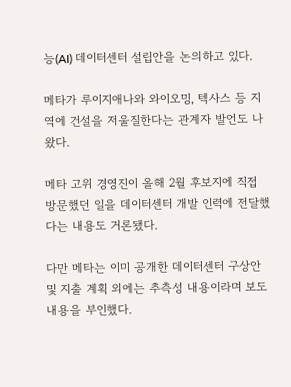능(AI) 데이터센터 설립안을 논의하고 있다.

메타가 루이지애나와 와이오밍, 텍사스 등 지역에 건설을 저울질한다는 관계자 발언도 나왔다.

메타 고위 경영진이 올해 2월 후보지에 직접 방문했던 일을 데이터센터 개발 인력에 전달했다는 내용도 거론됐다.

다만 메타는 이미 공개한 데이터센터 구상안 및 지출 계획 외에는 추측성 내용이라며 보도 내용을 부인했다.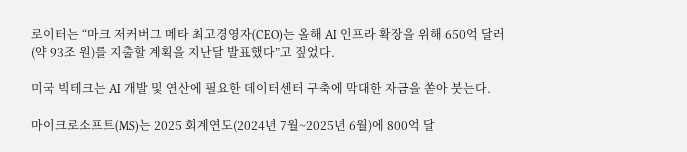로이터는 “마크 저커버그 메타 최고경영자(CEO)는 올해 AI 인프라 확장을 위해 650억 달러(약 93조 원)를 지출할 계획을 지난달 발표했다”고 짚었다.

미국 빅테크는 AI 개발 및 연산에 필요한 데이터센터 구축에 막대한 자금을 쏟아 붓는다.

마이크로소프트(MS)는 2025 회계연도(2024년 7월~2025년 6월)에 800억 달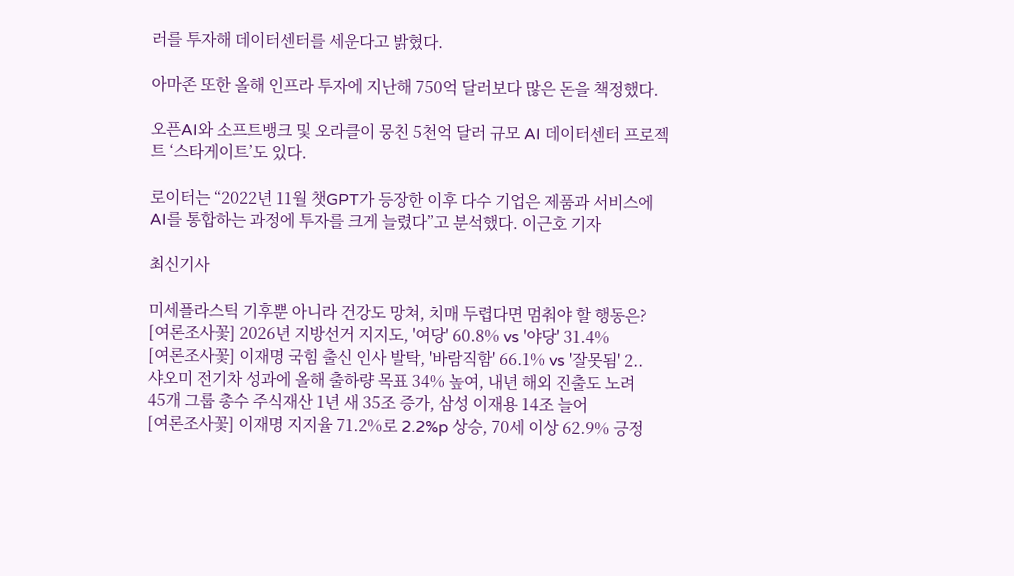러를 투자해 데이터센터를 세운다고 밝혔다.

아마존 또한 올해 인프라 투자에 지난해 750억 달러보다 많은 돈을 책정했다.

오픈AI와 소프트뱅크 및 오라클이 뭉친 5천억 달러 규모 AI 데이터센터 프로젝트 ‘스타게이트’도 있다.

로이터는 “2022년 11월 챗GPT가 등장한 이후 다수 기업은 제품과 서비스에 AI를 통합하는 과정에 투자를 크게 늘렸다”고 분석했다. 이근호 기자

최신기사

미세플라스틱 기후뿐 아니라 건강도 망쳐, 치매 두렵다면 멈춰야 할 행동은?
[여론조사꽃] 2026년 지방선거 지지도, '여당' 60.8% vs '야당' 31.4%
[여론조사꽃] 이재명 국힘 출신 인사 발탁, '바람직함' 66.1% vs '잘못됨' 2..
샤오미 전기차 성과에 올해 출하량 목표 34% 높여, 내년 해외 진출도 노려
45개 그룹 총수 주식재산 1년 새 35조 증가, 삼성 이재용 14조 늘어
[여론조사꽃] 이재명 지지율 71.2%로 2.2%p 상승, 70세 이상 62.9% 긍정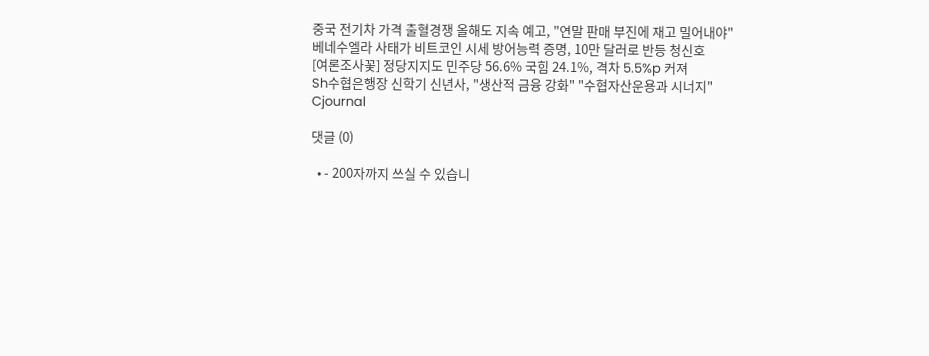중국 전기차 가격 출혈경쟁 올해도 지속 예고, "연말 판매 부진에 재고 밀어내야"
베네수엘라 사태가 비트코인 시세 방어능력 증명, 10만 달러로 반등 청신호
[여론조사꽃] 정당지지도 민주당 56.6% 국힘 24.1%, 격차 5.5%p 커져
Sh수협은행장 신학기 신년사, "생산적 금융 강화" "수협자산운용과 시너지"
Cjournal

댓글 (0)

  • - 200자까지 쓰실 수 있습니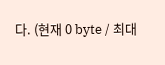다. (현재 0 byte / 최대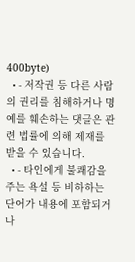400byte)
  • - 저작권 등 다른 사람의 권리를 침해하거나 명예를 훼손하는 댓글은 관련 법률에 의해 제재를 받을 수 있습니다.
  • - 타인에게 불쾌감을 주는 욕설 등 비하하는 단어가 내용에 포함되거나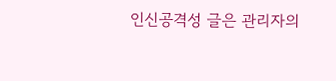인신공격성 글은 관리자의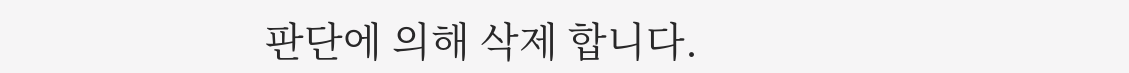판단에 의해 삭제 합니다.